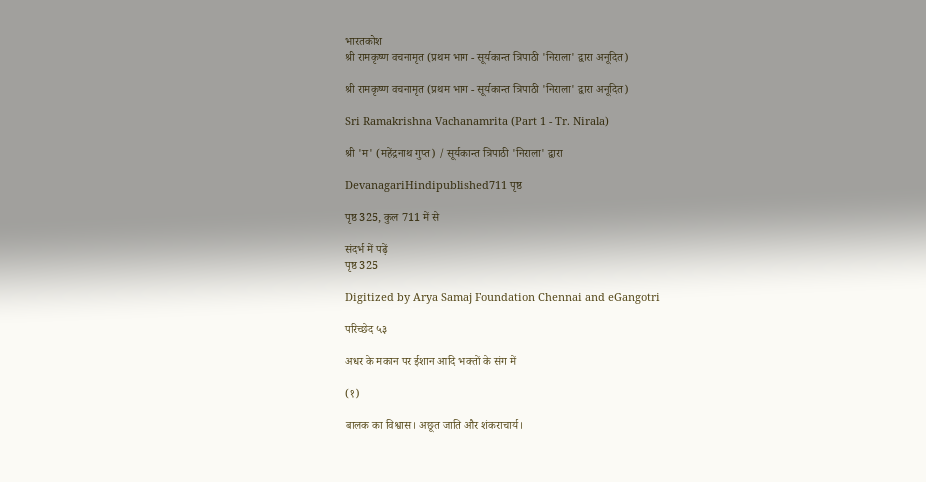भारतकोश
श्री रामकृष्ण वचनामृत (प्रथम भाग - सूर्यकान्त त्रिपाठी 'निराला' द्वारा अनूदित)

श्री रामकृष्ण वचनामृत (प्रथम भाग - सूर्यकान्त त्रिपाठी 'निराला' द्वारा अनूदित)

Sri Ramakrishna Vachanamrita (Part 1 - Tr. Nirala)

श्री 'म' (महेंद्रनाथ गुप्त) / सूर्यकान्त त्रिपाठी 'निराला' द्वारा

DevanagariHindipublished711 पृष्ठ

पृष्ठ 325, कुल 711 में से

संदर्भ में पढ़ें
पृष्ठ 325

Digitized by Arya Samaj Foundation Chennai and eGangotri

परिच्छेद ५३

अधर के मकान पर ईशान आदि भक्तों के संग में

(१)

बालक का विश्वास। अछूत जाति और शंकराचार्य।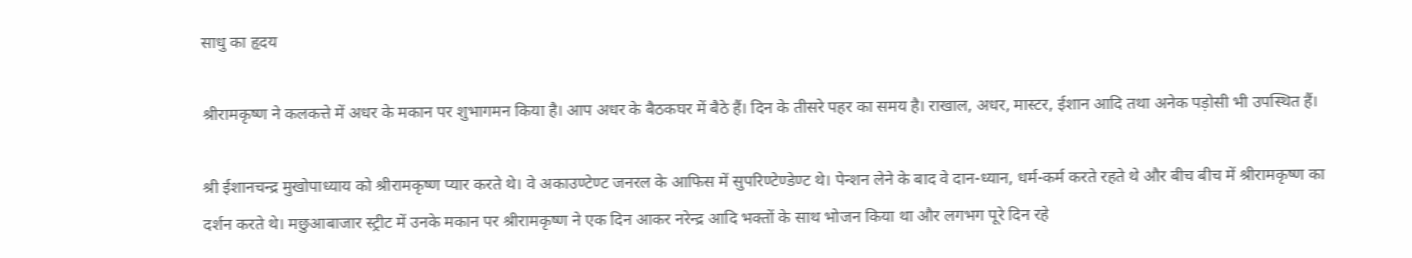साधु का हृदय

श्रीरामकृष्ण ने कलकत्ते में अधर के मकान पर शुभागमन किया है। आप अधर के बैठकघर में बैठे हैं। दिन के तीसरे पहर का समय है। राखाल, अधर, मास्टर, ईशान आदि तथा अनेक पड़ोसी भी उपस्थित हैं।

श्री ईशानचन्द्र मुखोपाध्याय को श्रीरामकृष्ण प्यार करते थे। वे अकाउण्टेण्ट जनरल के आफिस में सुपरिण्टेण्डेण्ट थे। पेन्शन लेने के बाद वे दान-ध्यान, धर्म-कर्म करते रहते थे और बीच बीच में श्रीरामकृष्ण का दर्शन करते थे। मछुआबाजार स्ट्रीट में उनके मकान पर श्रीरामकृष्ण ने एक दिन आकर नरेन्द्र आदि भक्तों के साथ भोजन किया था और लगभग पूरे दिन रहे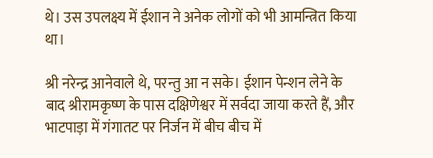थे। उस उपलक्ष्य में ईशान ने अनेक लोगों को भी आमन्त्रित किया था।

श्री नरेन्द्र आनेवाले थे, परन्तु आ न सके। ईशान पेन्शन लेने के बाद श्रीरामकृष्ण के पास दक्षिणेश्वर में सर्वदा जाया करते हैं, और भाटपाड़ा में गंगातट पर निर्जन में बीच बीच में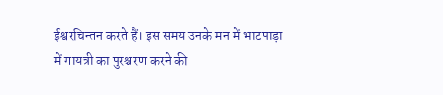ईश्वरचिन्तन करते हैं। इस समय उनके मन में भाटपाड़ा में गायत्री का पुरश्चरण करने की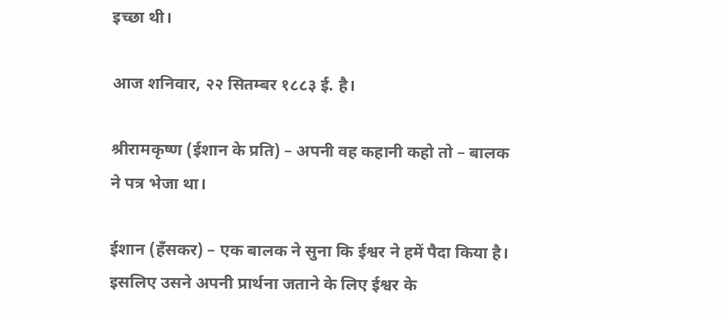इच्छा थी।

आज शनिवार, २२ सितम्बर १८८३ ई. है।

श्रीरामकृष्ण (ईशान के प्रति) – अपनी वह कहानी कहो तो – बालक ने पत्र भेजा था।

ईशान (हँसकर) – एक बालक ने सुना कि ईश्वर ने हमें पैदा किया है। इसलिए उसने अपनी प्रार्थना जताने के लिए ईश्वर के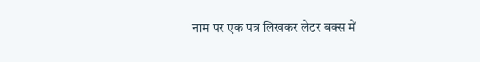नाम पर एक पत्र लिखकर लेटर बक्स में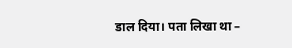डाल दिया। पता लिखा था –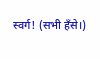स्वर्ग! (सभी हँसे।)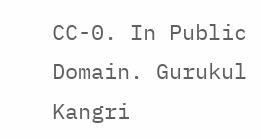CC-0. In Public Domain. Gurukul Kangri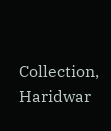Collection, Haridwar